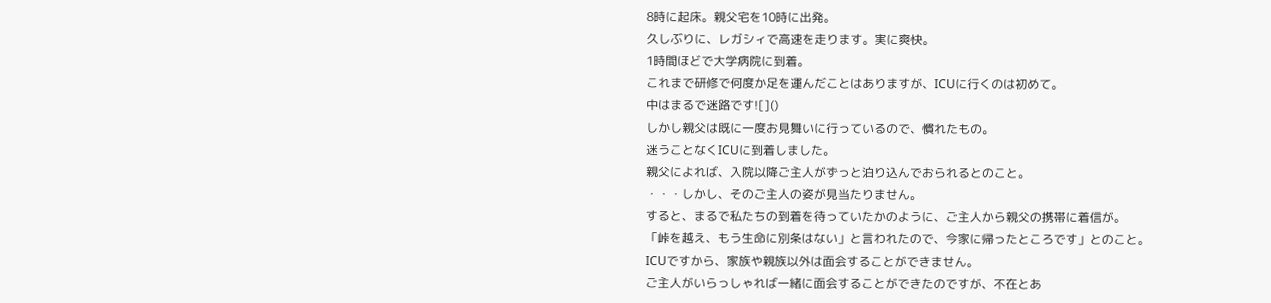8時に起床。親父宅を10時に出発。
久しぶりに、レガシィで高速を走ります。実に爽快。
1時間ほどで大学病院に到着。
これまで研修で何度か足を運んだことはありますが、ICUに行くのは初めて。
中はまるで迷路です![]()
しかし親父は既に一度お見舞いに行っているので、慣れたもの。
迷うことなくICUに到着しました。
親父によれば、入院以降ご主人がずっと泊り込んでおられるとのこと。
・・・しかし、そのご主人の姿が見当たりません。
すると、まるで私たちの到着を待っていたかのように、ご主人から親父の携帯に着信が。
「峠を越え、もう生命に別条はない」と言われたので、今家に帰ったところです」とのこと。
ICUですから、家族や親族以外は面会することができません。
ご主人がいらっしゃれば一緒に面会することができたのですが、不在とあ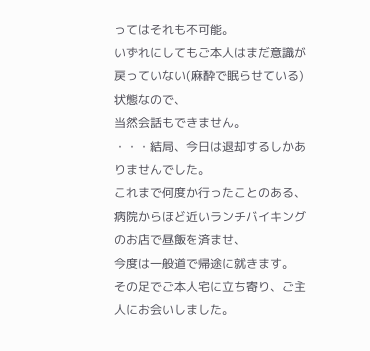ってはそれも不可能。
いずれにしてもご本人はまだ意識が戻っていない(麻酔で眠らせている)状態なので、
当然会話もできません。
・・・結局、今日は退却するしかありませんでした。
これまで何度か行ったことのある、病院からほど近いランチバイキングのお店で昼飯を済ませ、
今度は一般道で帰途に就きます。
その足でご本人宅に立ち寄り、ご主人にお会いしました。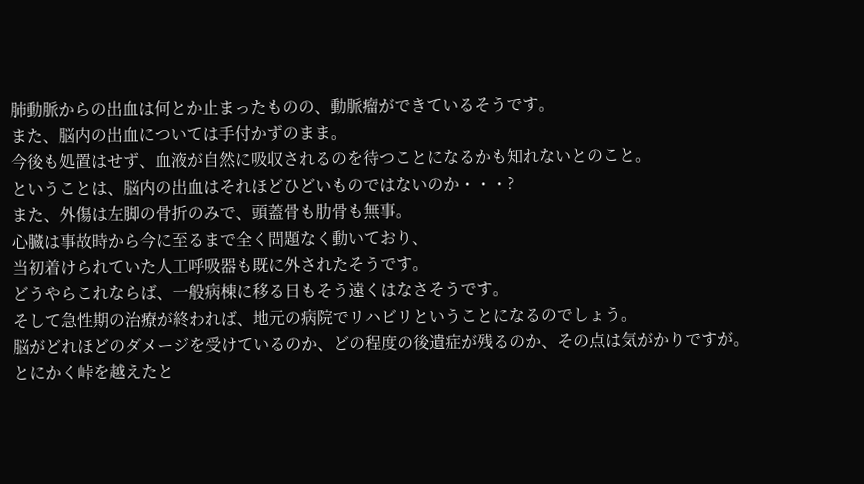肺動脈からの出血は何とか止まったものの、動脈瘤ができているそうです。
また、脳内の出血については手付かずのまま。
今後も処置はせず、血液が自然に吸収されるのを待つことになるかも知れないとのこと。
ということは、脳内の出血はそれほどひどいものではないのか・・・?
また、外傷は左脚の骨折のみで、頭蓋骨も肋骨も無事。
心臓は事故時から今に至るまで全く問題なく動いており、
当初着けられていた人工呼吸器も既に外されたそうです。
どうやらこれならば、一般病棟に移る日もそう遠くはなさそうです。
そして急性期の治療が終われば、地元の病院でリハビリということになるのでしょう。
脳がどれほどのダメージを受けているのか、どの程度の後遺症が残るのか、その点は気がかりですが。
とにかく峠を越えたと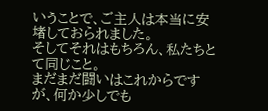いうことで、ご主人は本当に安堵しておられました。
そしてそれはもちろん、私たちとて同じこと。
まだまだ闘いはこれからですが、何か少しでも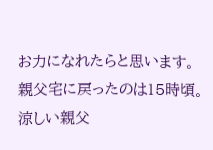お力になれたらと思います。
親父宅に戻ったのは15時頃。
涼しい親父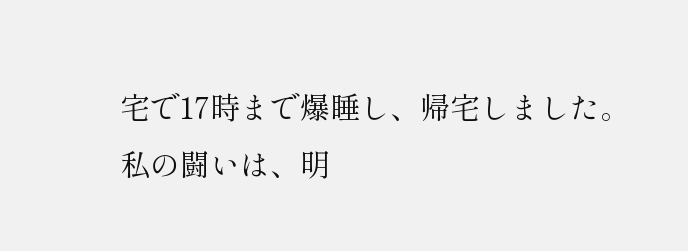宅で17時まで爆睡し、帰宅しました。
私の闘いは、明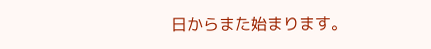日からまた始まります。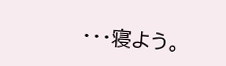・・・寝よう。